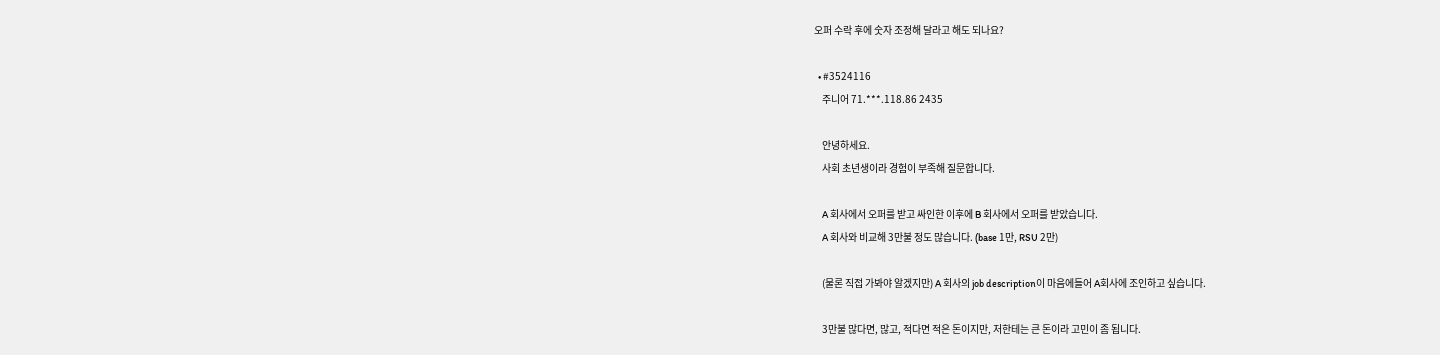오퍼 수락 후에 숫자 조정해 달라고 해도 되나요?

  • #3524116
    주니어 71.***.118.86 2435

    안녕하세요.
    사회 초년생이라 경험이 부족해 질문합니다.

    A 회사에서 오퍼를 받고 싸인한 이후에 B 회사에서 오퍼를 받았습니다.
    A 회사와 비교해 3만불 정도 많습니다. (base 1만, RSU 2만)

    (물론 직접 가봐야 알겠지만) A 회사의 job description이 마음에들어 A회사에 조인하고 싶습니다.

    3만불 많다면, 많고, 적다면 적은 돈이지만, 저한테는 큰 돈이라 고민이 좀 됩니다.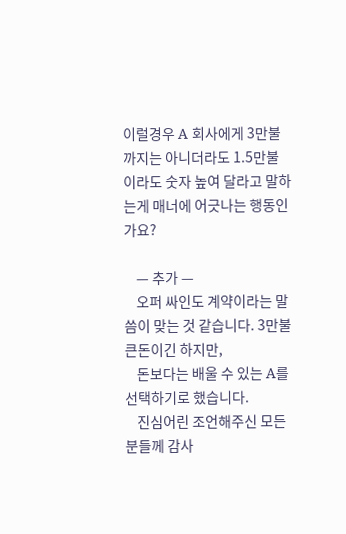이럴경우 A 회사에게 3만불 까지는 아니더라도 1.5만불이라도 숫자 높여 달라고 말하는게 매너에 어긋나는 행동인가요?

    — 추가 —
    오퍼 싸인도 계약이라는 말씀이 맞는 것 같습니다. 3만불 큰돈이긴 하지만,
    돈보다는 배울 수 있는 A를 선택하기로 했습니다.
    진심어린 조언해주신 모든분들께 감사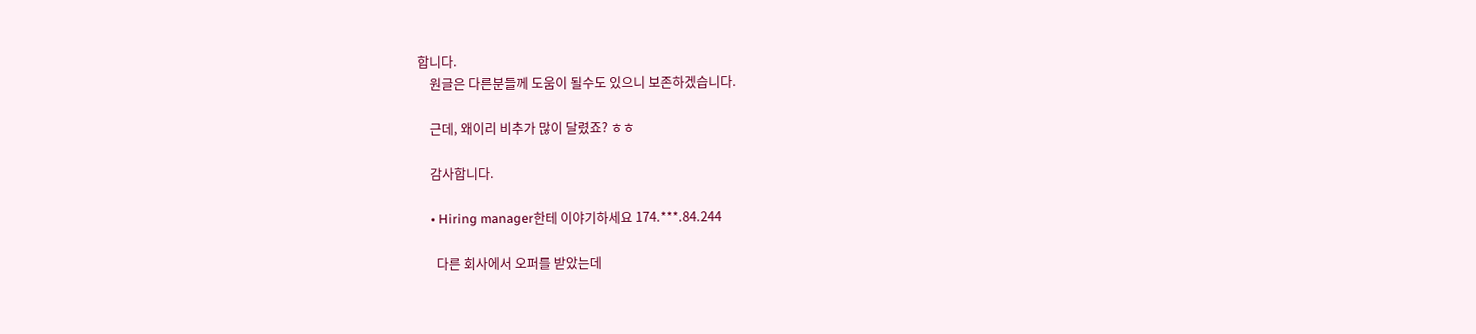합니다.
    원글은 다른분들께 도움이 될수도 있으니 보존하겠습니다.

    근데, 왜이리 비추가 많이 달렸죠? ㅎㅎ

    감사합니다.

    • Hiring manager한테 이야기하세요 174.***.84.244

      다른 회사에서 오퍼를 받았는데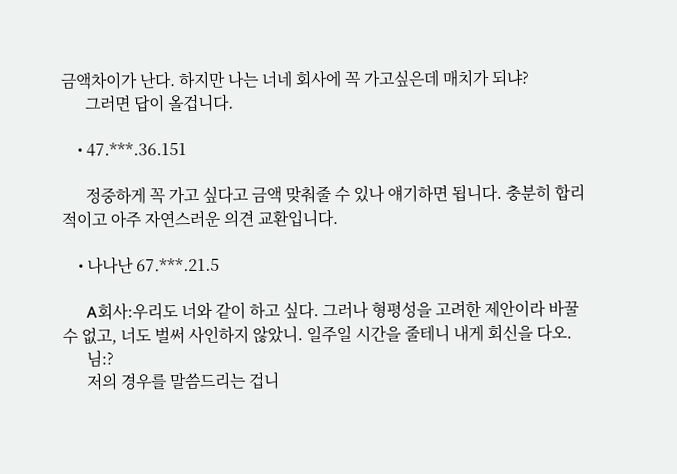금액차이가 난다. 하지만 나는 너네 회사에 꼭 가고싶은데 매치가 되냐?
      그러면 답이 올겁니다.

    • 47.***.36.151

      정중하게 꼭 가고 싶다고 금액 맞춰줄 수 있나 얘기하면 됩니다. 충분히 합리적이고 아주 자연스러운 의견 교환입니다.

    • 나나난 67.***.21.5

      A회사:우리도 너와 같이 하고 싶다. 그러나 형평성을 고려한 제안이라 바꿀 수 없고, 너도 벌써 사인하지 않았니. 일주일 시간을 줄테니 내게 회신을 다오.
      님:?
      저의 경우를 말씀드리는 겁니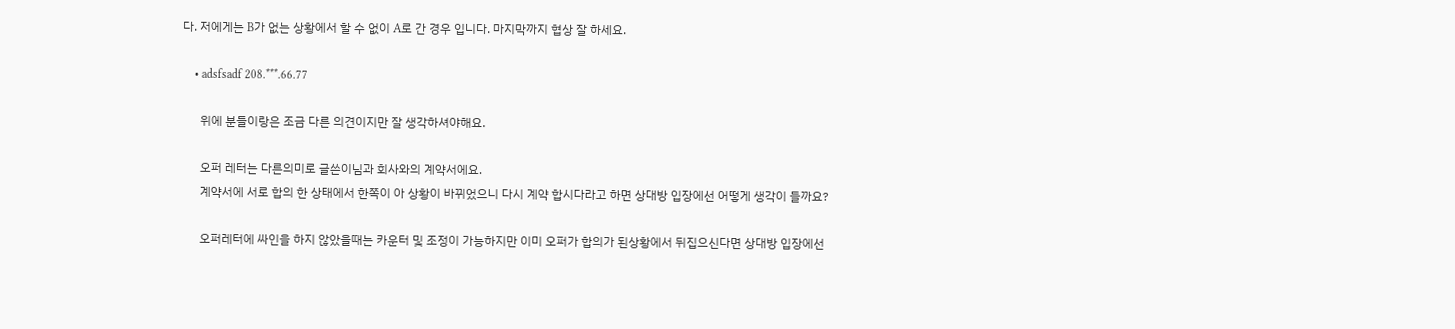다. 저에게는 B가 없는 상황에서 할 수 없이 A로 간 경우 입니다. 마지막까지 협상 잘 하세요.

    • adsfsadf 208.***.66.77

      위에 분들이랑은 조금 다른 의견이지만 잘 생각하셔야해요.

      오퍼 레터는 다른의미로 글쓴이님과 회사와의 계약서에요.
      계약서에 서로 합의 한 상태에서 한쪽이 아 상황이 바뀌었으니 다시 계약 합시다라고 하면 상대방 입장에선 어떻게 생각이 들까요?

      오퍼레터에 싸인을 하지 않았을때는 카운터 및 조정이 가능하지만 이미 오퍼가 합의가 된상황에서 뒤집으신다면 상대방 입장에선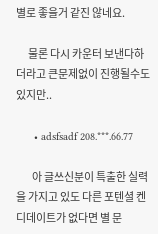별로 좋을거 같진 않네요.

      물론 다시 카운터 보낸다하더라고 큰문제없이 진행될수도 있지만..

      • adsfsadf 208.***.66.77

        아 글쓰신분이 특출한 실력을 가지고 있도 다른 포텐셜 켄디데이트가 없다면 별 문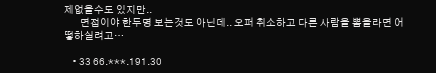제없을수도 있지만..
        면접이야 한두명 보는것도 아닌데.. 오퍼 취소하고 다른 사람을 뽑을라면 어떻하실려고…

    • 33 66.***.191.30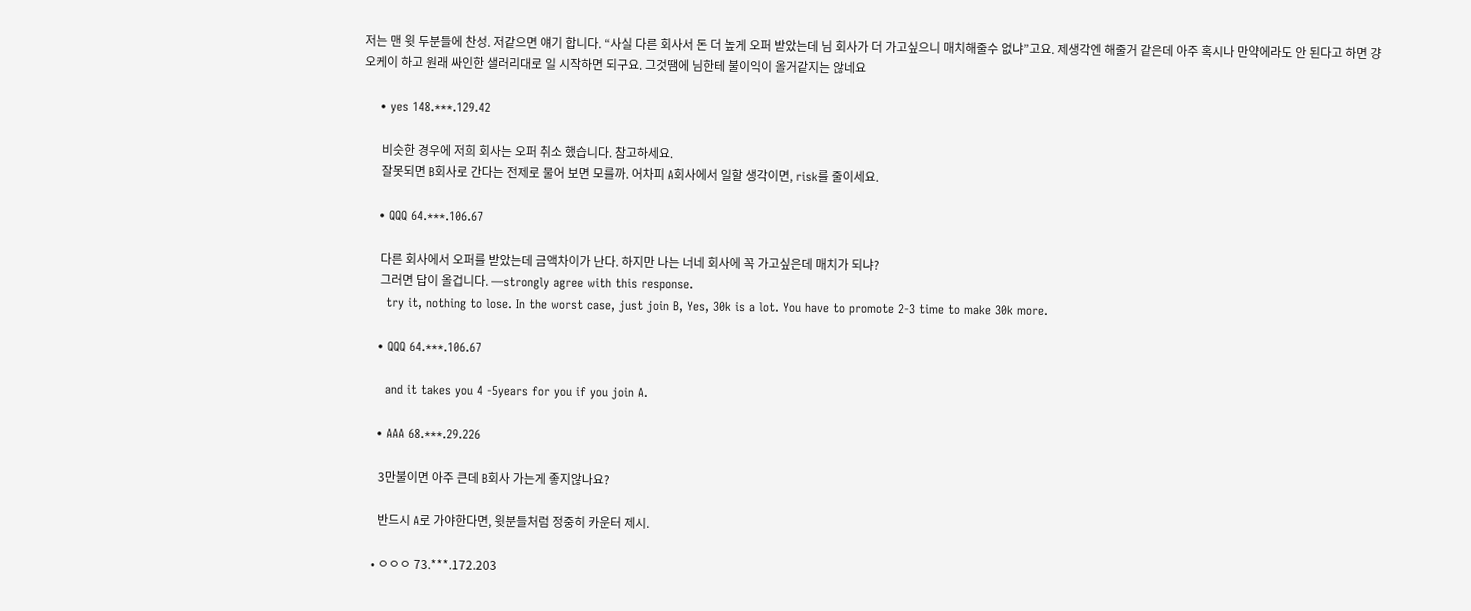저는 맨 윗 두분들에 찬성. 저같으면 얘기 합니다. “사실 다른 회사서 돈 더 높게 오퍼 받았는데 님 회사가 더 가고싶으니 매치해줄수 없냐”고요. 제생각엔 해줄거 같은데 아주 혹시나 만약에라도 안 된다고 하면 걍 오케이 하고 원래 싸인한 샐러리대로 일 시작하면 되구요. 그것땜에 님한테 불이익이 올거같지는 않네요

    • yes 148.***.129.42

      비슷한 경우에 저희 회사는 오퍼 취소 했습니다. 참고하세요.
      잘못되면 B회사로 간다는 전제로 물어 보면 모를까. 어차피 A회사에서 일할 생각이면, risk를 줄이세요.

    • QQQ 64.***.106.67

      다른 회사에서 오퍼를 받았는데 금액차이가 난다. 하지만 나는 너네 회사에 꼭 가고싶은데 매치가 되냐?
      그러면 답이 올겁니다. —strongly agree with this response.
      try it, nothing to lose. In the worst case, just join B, Yes, 30k is a lot. You have to promote 2-3 time to make 30k more.

    • QQQ 64.***.106.67

      and it takes you 4 -5years for you if you join A.

    • AAA 68.***.29.226

      3만불이면 아주 큰데 B회사 가는게 좋지않나요?

      반드시 A로 가야한다면, 윗분들처럼 정중히 카운터 제시.

    • ㅇㅇㅇ 73.***.172.203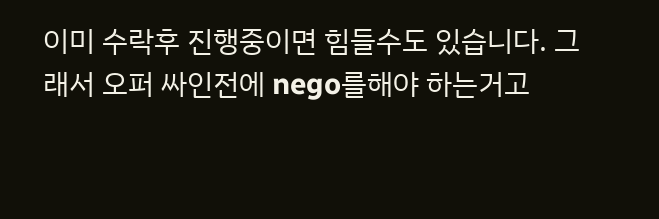이미 수락후 진행중이면 힘들수도 있습니다. 그래서 오퍼 싸인전에 nego를해야 하는거고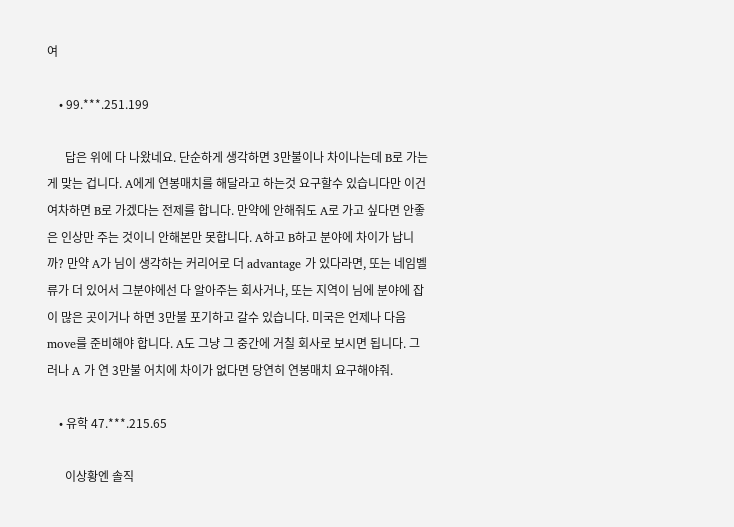여

    • 99.***.251.199

      답은 위에 다 나왔네요. 단순하게 생각하면 3만불이나 차이나는데 B로 가는게 맞는 겁니다. A에게 연봉매치를 해달라고 하는것 요구할수 있습니다만 이건 여차하면 B로 가겠다는 전제를 합니다. 만약에 안해줘도 A로 가고 싶다면 안좋은 인상만 주는 것이니 안해본만 못합니다. A하고 B하고 분야에 차이가 납니까? 만약 A가 님이 생각하는 커리어로 더 advantage 가 있다라면, 또는 네임벨류가 더 있어서 그분야에선 다 알아주는 회사거나, 또는 지역이 님에 분야에 잡이 많은 곳이거나 하면 3만불 포기하고 갈수 있습니다. 미국은 언제나 다음 move를 준비해야 합니다. A도 그냥 그 중간에 거칠 회사로 보시면 됩니다. 그러나 A 가 연 3만불 어치에 차이가 없다면 당연히 연봉매치 요구해야줘.

    • 유학 47.***.215.65

      이상황엔 솔직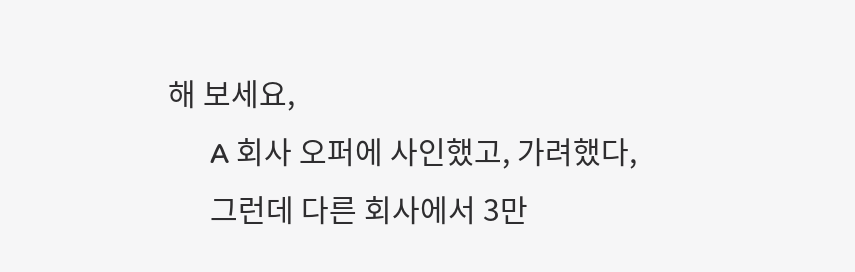해 보세요,
      A 회사 오퍼에 사인했고, 가려했다,
      그런데 다른 회사에서 3만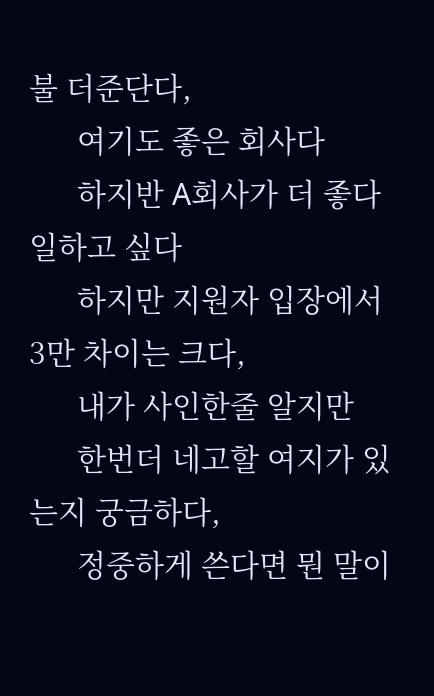불 더준단다,
      여기도 좋은 회사다
      하지반 A회사가 더 좋다 일하고 싶다
      하지만 지원자 입장에서 3만 차이는 크다,
      내가 사인한줄 알지만
      한번더 네고할 여지가 있는지 궁금하다,
      정중하게 쓴다면 뭔 말이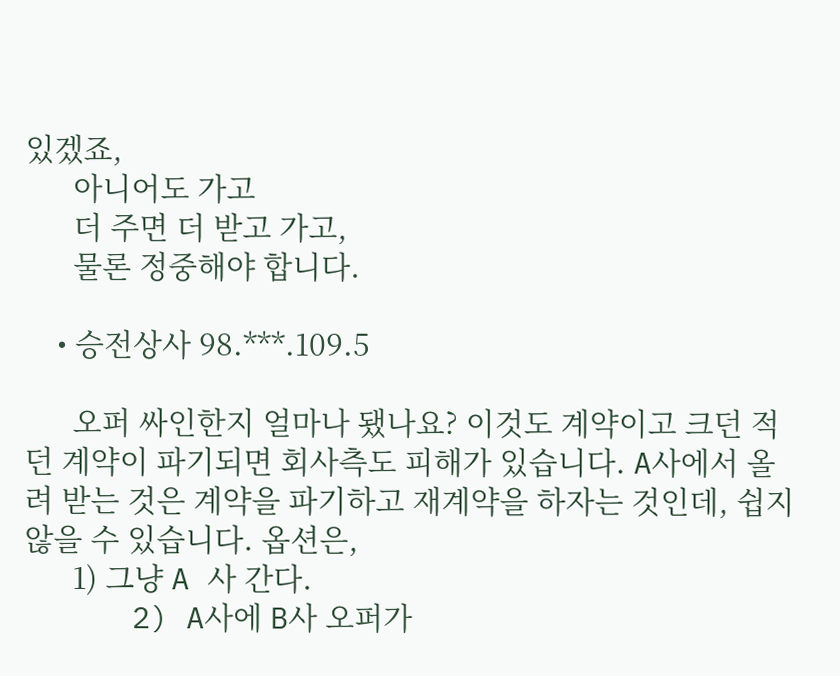있겠죠,
      아니어도 가고
      더 주면 더 받고 가고,
      물론 정중해야 합니다.

    • 승전상사 98.***.109.5

      오퍼 싸인한지 얼마나 됐나요? 이것도 계약이고 크던 적던 계약이 파기되면 회사측도 피해가 있습니다. A사에서 올려 받는 것은 계약을 파기하고 재계약을 하자는 것인데, 쉽지 않을 수 있습니다. 옵션은,
      1) 그냥 A 사 간다.
      2) A사에 B사 오퍼가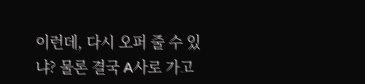이런데, 다시 오퍼 줄 수 있냐? 물론 결국 A사로 가고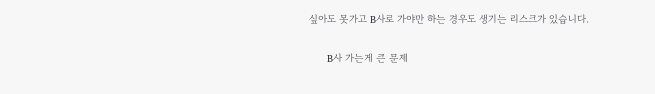싶아도 못가고 B사로 가야만 하는 경우도 생기는 리스크가 있습니다.

      B사 가는게 큰 문제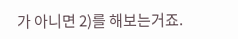가 아니면 2)를 해보는거죠.